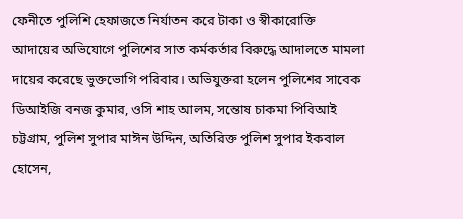ফেনীতে পুলিশি হেফাজতে নির্যাতন করে টাকা ও স্বীকারোক্তি আদায়ের অভিযোগে পুলিশের সাত কর্মকর্তার বিরুদ্ধে আদালতে মামলা দায়ের করেছে ভুক্তভোগি পরিবার। অভিযুক্তরা হলেন পুলিশের সাবেক ডিআইজি বনজ কুমার, ওসি শাহ আলম, সন্তোষ চাকমা পিবিআই চট্টগ্রাম, পুলিশ সুপার মাঈন উদ্দিন, অতিরিক্ত পুলিশ সুপার ইকবাল হোসেন,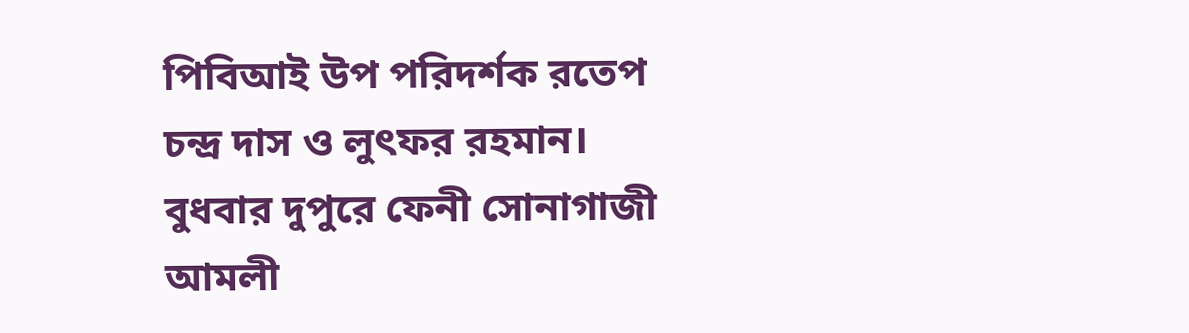পিবিআই উপ পরিদর্শক রতেপ চন্দ্র দাস ও লুৎফর রহমান।
বুধবার দুপুরে ফেনী সোনাগাজী আমলী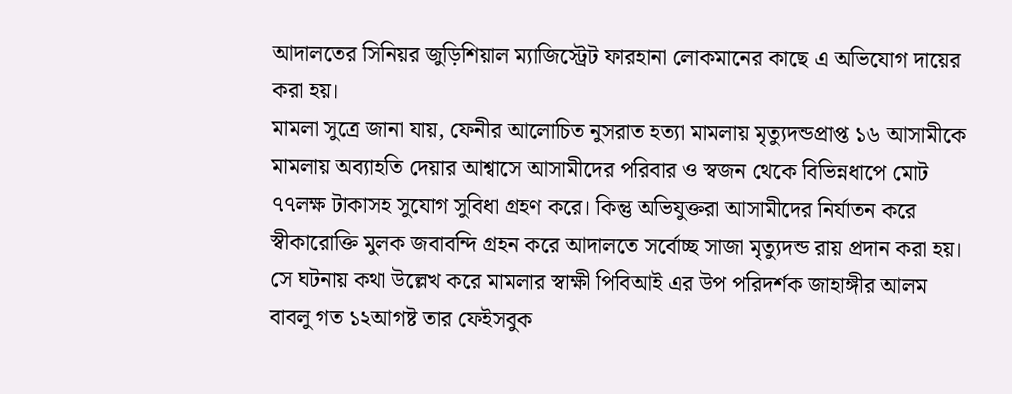আদালতের সিনিয়র জুড়িশিয়াল ম্যাজিস্ট্রেট ফারহানা লোকমানের কাছে এ অভিযোগ দায়ের করা হয়।
মামলা সুত্রে জানা যায়, ফেনীর আলোচিত নুসরাত হত্যা মামলায় মৃত্যুদন্ডপ্রাপ্ত ১৬ আসামীকে মামলায় অব্যাহতি দেয়ার আশ্বাসে আসামীদের পরিবার ও স্বজন থেকে বিভিন্নধাপে মোট ৭৭লক্ষ টাকাসহ সুযোগ সুবিধা গ্রহণ করে। কিন্তু অভিযুক্তরা আসামীদের নির্যাতন করে স্বীকারোক্তি মুলক জবাবন্দি গ্রহন করে আদালতে সর্বোচ্ছ সাজা মৃত্যুদন্ড রায় প্রদান করা হয়। সে ঘটনায় কথা উল্লেখ করে মামলার স্বাক্ষী পিবিআই এর উপ পরিদর্শক জাহাঙ্গীর আলম বাবলু গত ১২আগষ্ট তার ফেইসবুক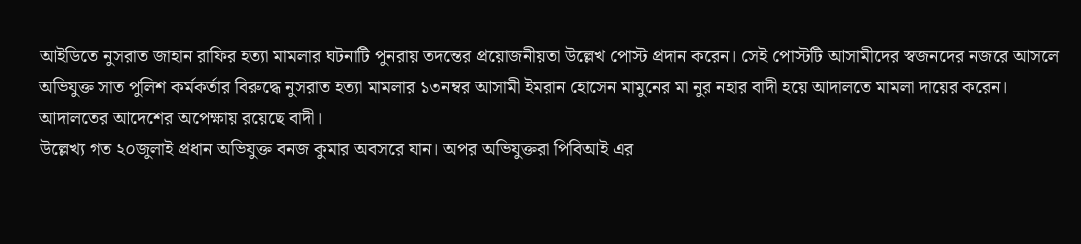আইডিতে নুসরাত জাহান রাফির হত্যা মামলার ঘটনাটি পুনরায় তদন্তের প্রয়োজনীয়তা উল্লেখ পোস্ট প্রদান করেন। সেই পোস্টটি আসামীদের স্বজনদের নজরে আসলে অভিযুক্ত সাত পুলিশ কর্মকর্তার বিরুদ্ধে নুসরাত হত্যা মামলার ১৩নম্বর আসামী ইমরান হোসেন মামুনের মা নুর নহার বাদী হয়ে আদালতে মামলা দায়ের করেন। আদালতের আদেশের অপেক্ষায় রয়েছে বাদী।
উল্লেখ্য গত ২০জুলাই প্রধান অভিযুক্ত বনজ কুমার অবসরে যান। অপর অভিযুক্তরা পিবিআই এর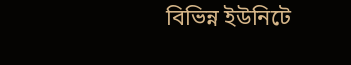বিভিন্ন ইউনিটে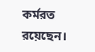কর্মরত রয়েছেন।